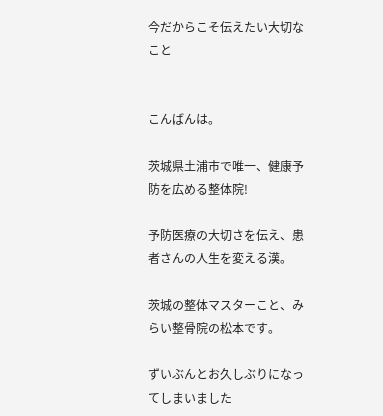今だからこそ伝えたい大切なこと


こんばんは。

茨城県土浦市で唯一、健康予防を広める整体院!

予防医療の大切さを伝え、患者さんの人生を変える漢。

茨城の整体マスターこと、みらい整骨院の松本です。

ずいぶんとお久しぶりになってしまいました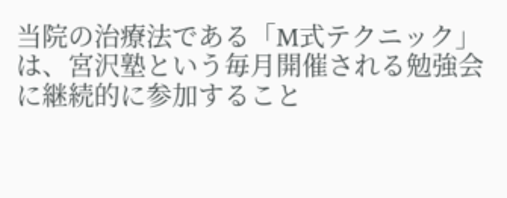当院の治療法である「M式テクニック」は、宮沢塾という毎月開催される勉強会に継続的に参加すること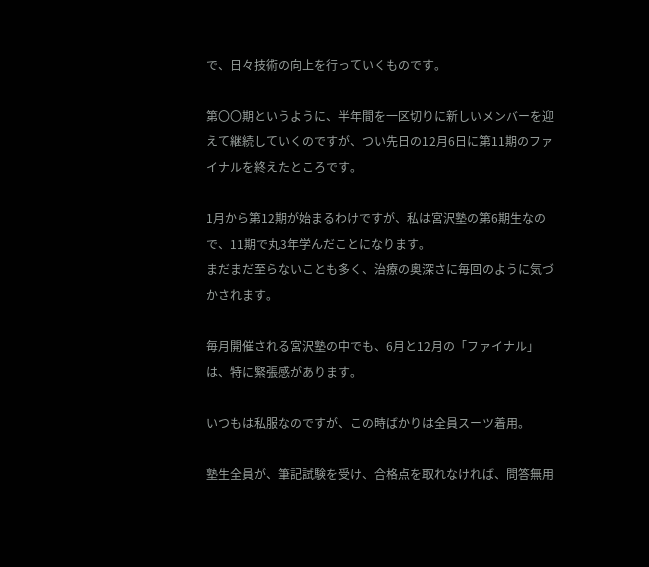で、日々技術の向上を行っていくものです。

第〇〇期というように、半年間を一区切りに新しいメンバーを迎えて継続していくのですが、つい先日の12月6日に第11期のファイナルを終えたところです。

1月から第12期が始まるわけですが、私は宮沢塾の第6期生なので、11期で丸3年学んだことになります。
まだまだ至らないことも多く、治療の奥深さに毎回のように気づかされます。

毎月開催される宮沢塾の中でも、6月と12月の「ファイナル」は、特に緊張感があります。

いつもは私服なのですが、この時ばかりは全員スーツ着用。

塾生全員が、筆記試験を受け、合格点を取れなければ、問答無用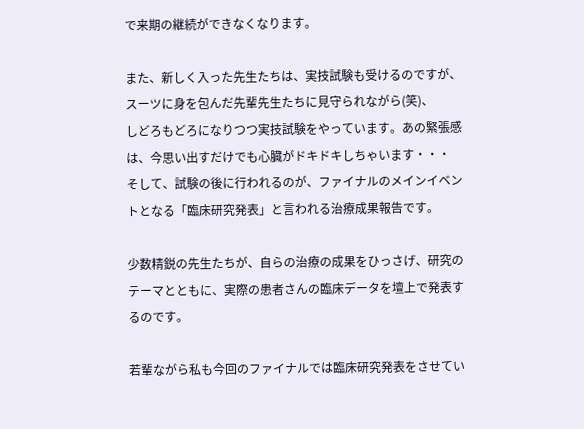で来期の継続ができなくなります。

また、新しく入った先生たちは、実技試験も受けるのですが、スーツに身を包んだ先輩先生たちに見守られながら(笑)、
しどろもどろになりつつ実技試験をやっています。あの緊張感は、今思い出すだけでも心臓がドキドキしちゃいます・・・
そして、試験の後に行われるのが、ファイナルのメインイベントとなる「臨床研究発表」と言われる治療成果報告です。

少数精鋭の先生たちが、自らの治療の成果をひっさげ、研究のテーマとともに、実際の患者さんの臨床データを壇上で発表するのです。

若輩ながら私も今回のファイナルでは臨床研究発表をさせてい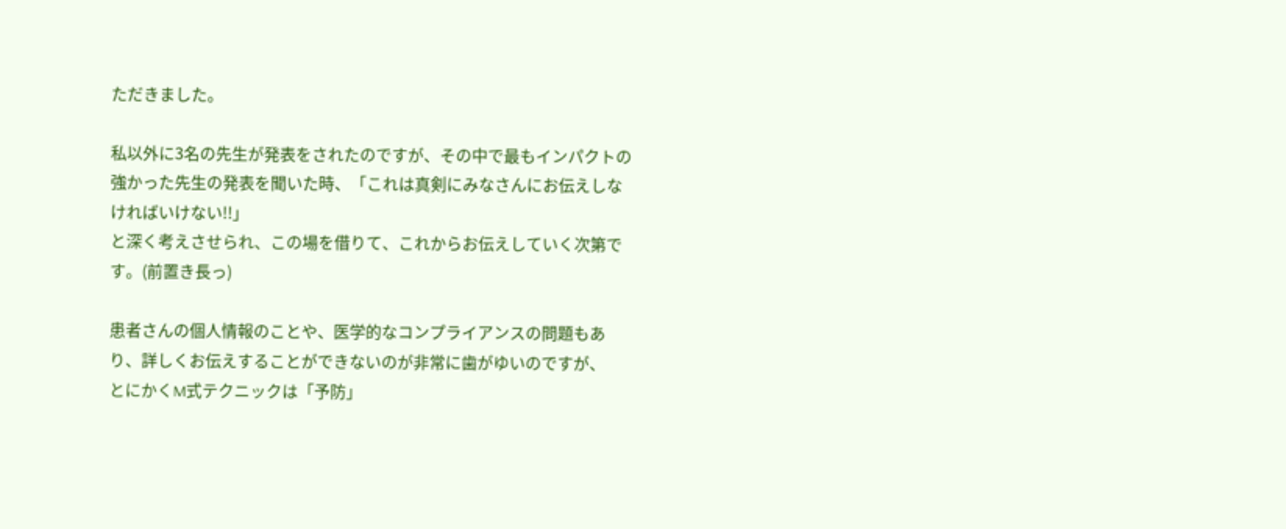ただきました。

私以外に3名の先生が発表をされたのですが、その中で最もインパクトの強かった先生の発表を聞いた時、「これは真剣にみなさんにお伝えしなければいけない!!」
と深く考えさせられ、この場を借りて、これからお伝えしていく次第です。(前置き長っ)

患者さんの個人情報のことや、医学的なコンプライアンスの問題もあり、詳しくお伝えすることができないのが非常に歯がゆいのですが、
とにかくM式テクニックは「予防」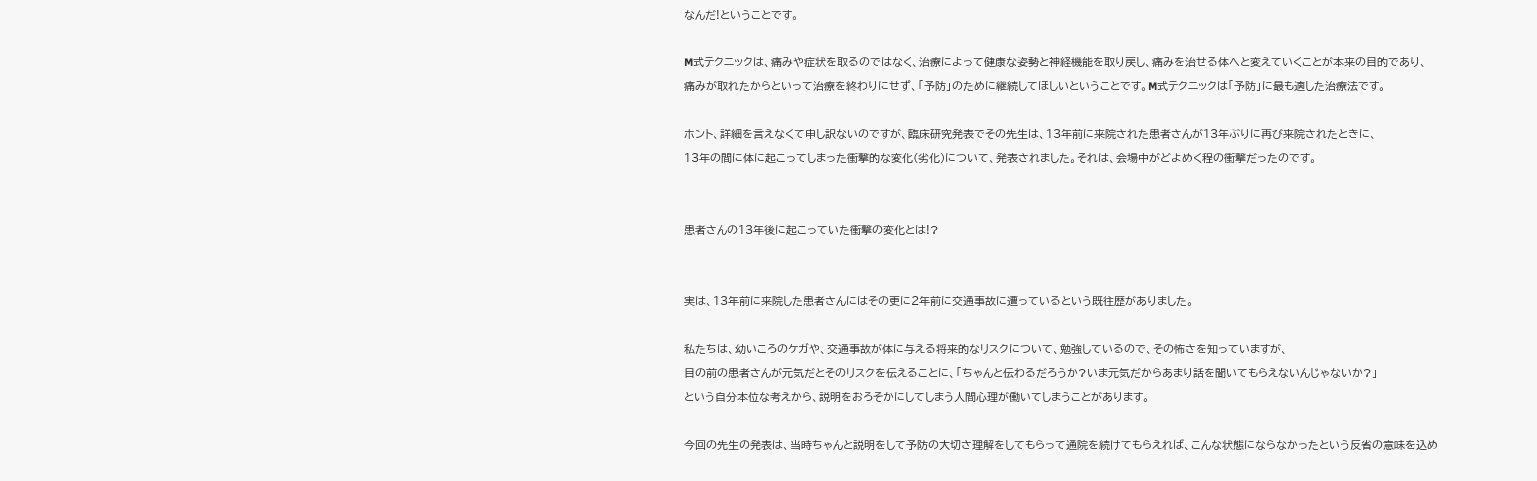なんだ!ということです。

M式テクニックは、痛みや症状を取るのではなく、治療によって健康な姿勢と神経機能を取り戻し、痛みを治せる体へと変えていくことが本来の目的であり、
痛みが取れたからといって治療を終わりにせず、「予防」のために継続してほしいということです。M式テクニックは「予防」に最も適した治療法です。

ホント、詳細を言えなくて申し訳ないのですが、臨床研究発表でその先生は、13年前に来院された患者さんが13年ぶりに再び来院されたときに、
13年の間に体に起こってしまった衝撃的な変化(劣化)について、発表されました。それは、会場中がどよめく程の衝撃だったのです。


患者さんの13年後に起こっていた衝撃の変化とは!?


実は、13年前に来院した患者さんにはその更に2年前に交通事故に遭っているという既往歴がありました。

私たちは、幼いころのケガや、交通事故が体に与える将来的なリスクについて、勉強しているので、その怖さを知っていますが、
目の前の患者さんが元気だとそのリスクを伝えることに、「ちゃんと伝わるだろうか?いま元気だからあまり話を聞いてもらえないんじゃないか?」
という自分本位な考えから、説明をおろそかにしてしまう人間心理が働いてしまうことがあります。

今回の先生の発表は、当時ちゃんと説明をして予防の大切さ理解をしてもらって通院を続けてもらえれば、こんな状態にならなかったという反省の意味を込め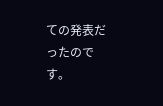ての発表だったのです。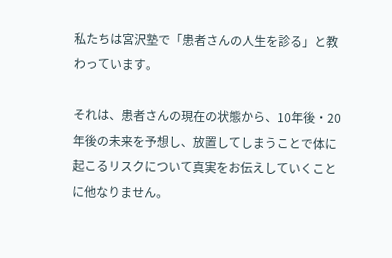私たちは宮沢塾で「患者さんの人生を診る」と教わっています。

それは、患者さんの現在の状態から、10年後・20年後の未来を予想し、放置してしまうことで体に起こるリスクについて真実をお伝えしていくことに他なりません。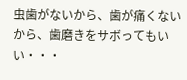虫歯がないから、歯が痛くないから、歯磨きをサボってもいい・・・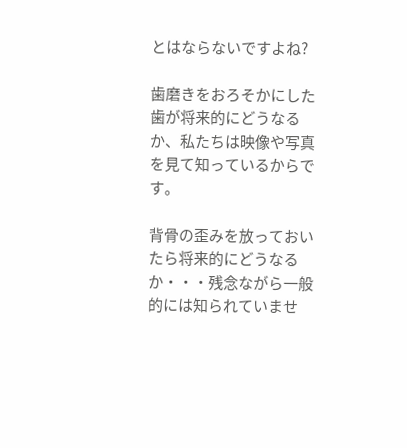とはならないですよね?

歯磨きをおろそかにした歯が将来的にどうなるか、私たちは映像や写真を見て知っているからです。

背骨の歪みを放っておいたら将来的にどうなるか・・・残念ながら一般的には知られていませ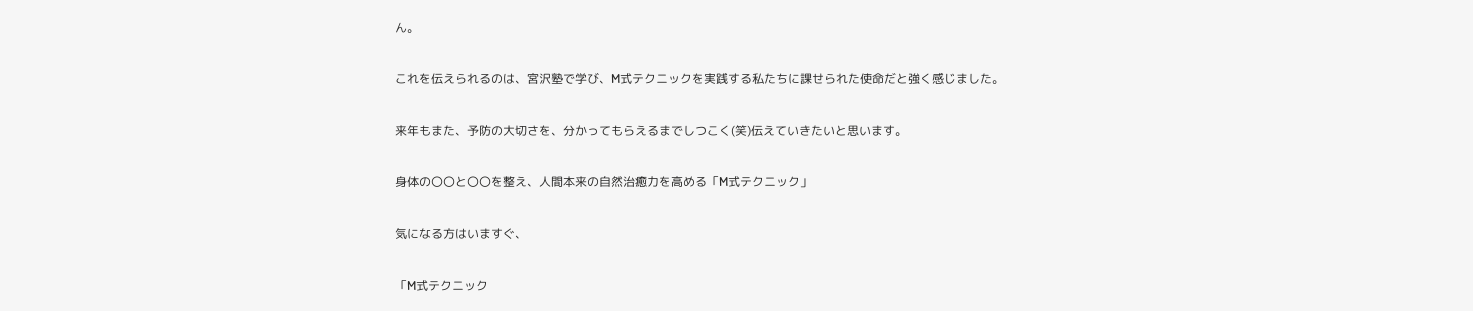ん。

これを伝えられるのは、宮沢塾で学び、M式テクニックを実践する私たちに課せられた使命だと強く感じました。

来年もまた、予防の大切さを、分かってもらえるまでしつこく(笑)伝えていきたいと思います。

身体の〇〇と〇〇を整え、人間本来の自然治癒力を高める「M式テクニック」

気になる方はいますぐ、

「M式テクニック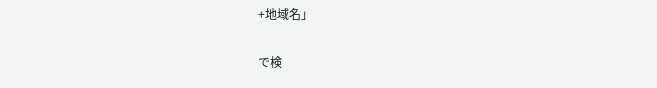+地域名」

で検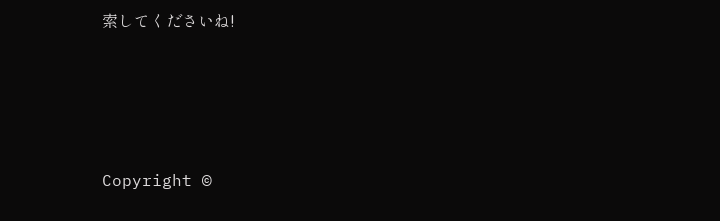索してくださいね!




Copyright ©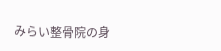みらい整骨院の身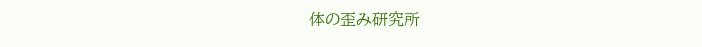体の歪み研究所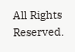All Rights Reserved.